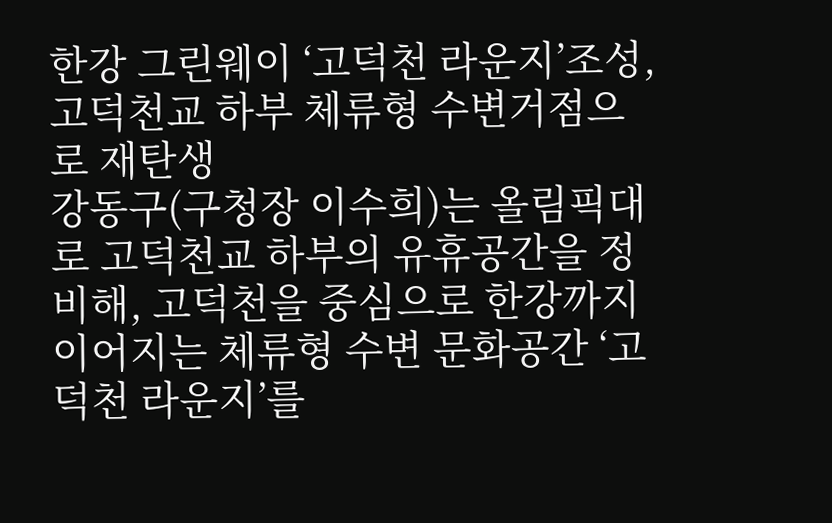한강 그린웨이 ‘고덕천 라운지’조성, 고덕천교 하부 체류형 수변거점으로 재탄생
강동구(구청장 이수희)는 올림픽대로 고덕천교 하부의 유휴공간을 정비해, 고덕천을 중심으로 한강까지 이어지는 체류형 수변 문화공간 ‘고덕천 라운지’를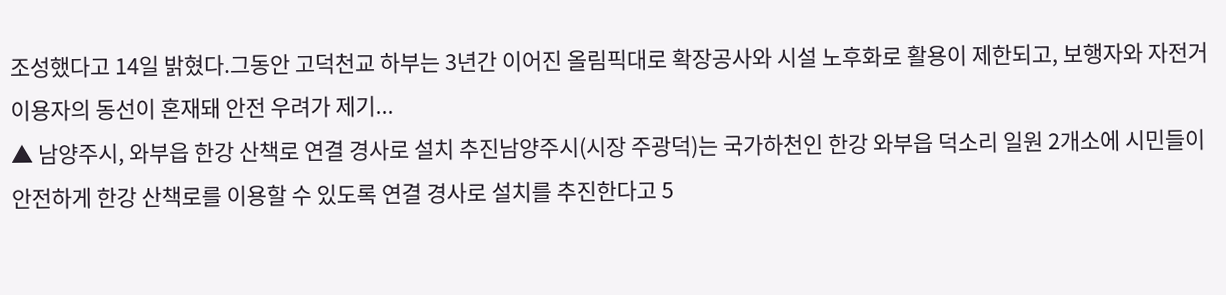조성했다고 14일 밝혔다.그동안 고덕천교 하부는 3년간 이어진 올림픽대로 확장공사와 시설 노후화로 활용이 제한되고, 보행자와 자전거 이용자의 동선이 혼재돼 안전 우려가 제기...
▲ 남양주시, 와부읍 한강 산책로 연결 경사로 설치 추진남양주시(시장 주광덕)는 국가하천인 한강 와부읍 덕소리 일원 2개소에 시민들이 안전하게 한강 산책로를 이용할 수 있도록 연결 경사로 설치를 추진한다고 5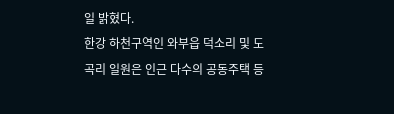일 밝혔다.
한강 하천구역인 와부읍 덕소리 및 도곡리 일원은 인근 다수의 공동주택 등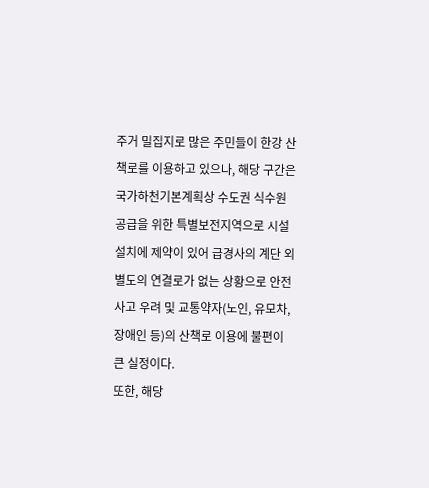주거 밀집지로 많은 주민들이 한강 산책로를 이용하고 있으나, 해당 구간은 국가하천기본계획상 수도권 식수원 공급을 위한 특별보전지역으로 시설설치에 제약이 있어 급경사의 계단 외 별도의 연결로가 없는 상황으로 안전사고 우려 및 교통약자(노인, 유모차, 장애인 등)의 산책로 이용에 불편이 큰 실정이다.
또한, 해당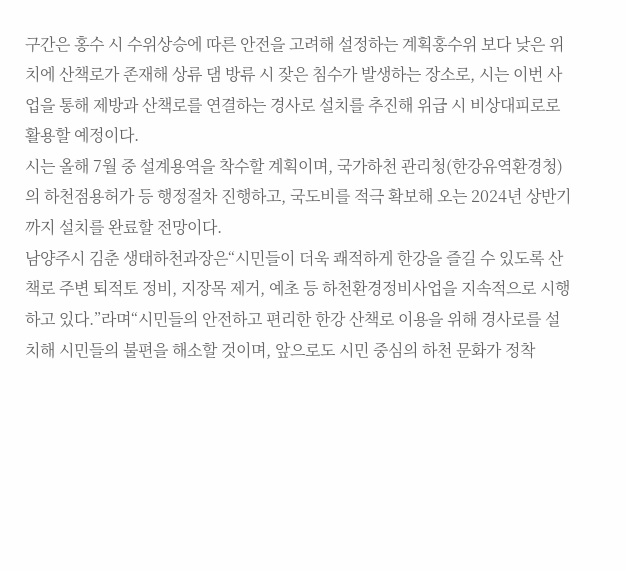구간은 홍수 시 수위상승에 따른 안전을 고려해 설정하는 계획홍수위 보다 낮은 위치에 산책로가 존재해 상류 댐 방류 시 잦은 침수가 발생하는 장소로, 시는 이번 사업을 통해 제방과 산책로를 연결하는 경사로 설치를 추진해 위급 시 비상대피로로 활용할 예정이다.
시는 올해 7월 중 설계용역을 착수할 계획이며, 국가하천 관리청(한강유역환경청)의 하천점용허가 등 행정절차 진행하고, 국도비를 적극 확보해 오는 2024년 상반기까지 설치를 완료할 전망이다.
남양주시 김춘 생태하천과장은“시민들이 더욱 쾌적하게 한강을 즐길 수 있도록 산책로 주변 퇴적토 정비, 지장목 제거, 예초 등 하천환경정비사업을 지속적으로 시행하고 있다.”라며“시민들의 안전하고 편리한 한강 산책로 이용을 위해 경사로를 설치해 시민들의 불편을 해소할 것이며, 앞으로도 시민 중심의 하천 문화가 정착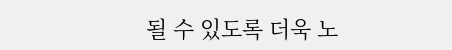될 수 있도록 더욱 노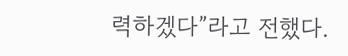력하겠다”라고 전했다.